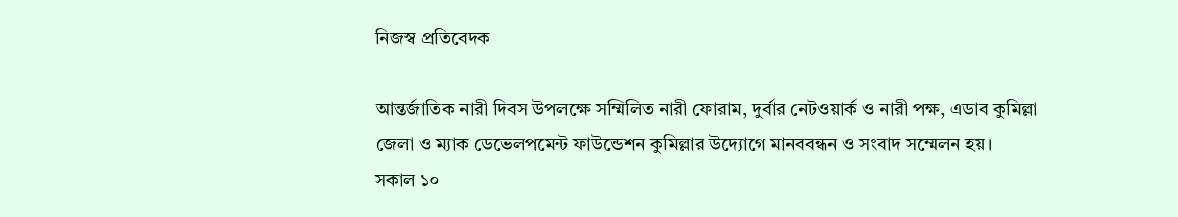নিজস্ব প্রতিবেদক

আন্তর্জাতিক নারী দিবস উপলক্ষে সম্মিলিত নারী ফোরাম, দুর্বার নেটওয়ার্ক ও নারী পক্ষ, এডাব কুমিল্লা জেলা ও ম্যাক ডেভেলপমেন্ট ফাউন্ডেশন কুমিল্লার উদ্যোগে মানববন্ধন ও সংবাদ সম্মেলন হয়।
সকাল ১০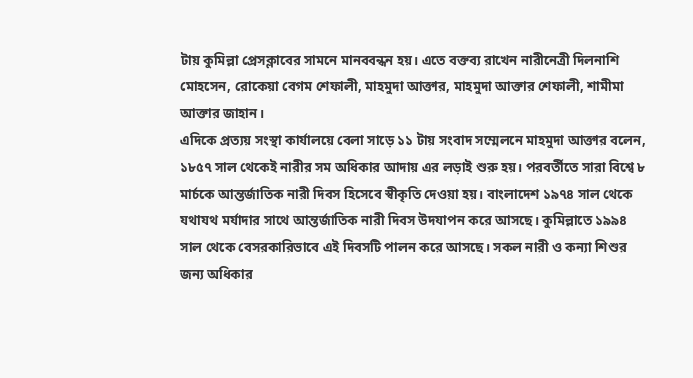টায় কুমিল্লা প্রেসক্লাবের সামনে মানববন্ধন হয়। এতে বক্তব্য রাখেন নারীনেত্রী দিলনাশি মোহসেন, রোকেয়া বেগম শেফালী, মাহমুদা আক্তার, মাহমুদা আক্তার শেফালী, শামীমা আক্তার জাহান।
এদিকে প্রত্যয় সংস্থা কার্যালয়ে বেলা সাড়ে ১১ টায় সংবাদ সম্মেলনে মাহমুদা আক্তার বলেন, ১৮৫৭ সাল থেকেই নারীর সম অধিকার আদায় এর লড়াই শুরু হয়। পরবর্তীতে সারা বিশ্বে ৮ মার্চকে আন্তর্জাতিক নারী দিবস হিসেবে স্বীকৃতি দেওয়া হয়। বাংলাদেশ ১৯৭৪ সাল থেকে যথাযথ মর্যাদার সাথে আন্তর্জাতিক নারী দিবস উদযাপন করে আসছে। কুমিল্লাতে ১৯৯৪ সাল থেকে বেসরকারিভাবে এই দিবসটি পালন করে আসছে। সকল নারী ও কন্যা শিশুর জন্য অধিকার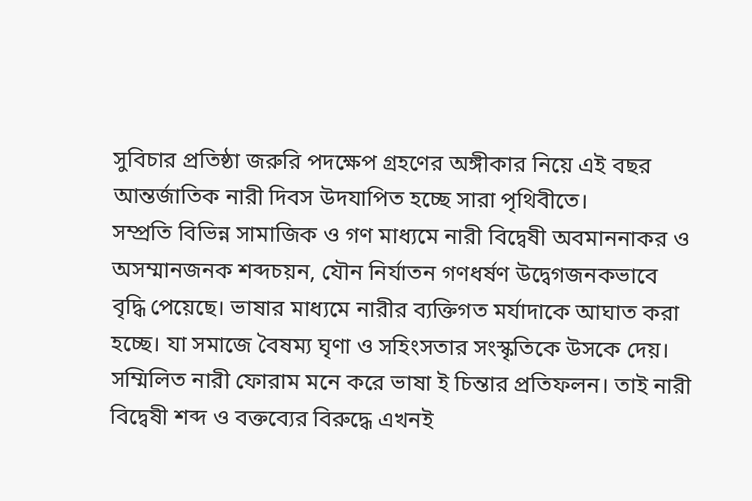সুবিচার প্রতিষ্ঠা জরুরি পদক্ষেপ গ্রহণের অঙ্গীকার নিয়ে এই বছর আন্তর্জাতিক নারী দিবস উদযাপিত হচ্ছে সারা পৃথিবীতে।
সম্প্রতি বিভিন্ন সামাজিক ও গণ মাধ্যমে নারী বিদ্বেষী অবমাননাকর ও অসম্মানজনক শব্দচয়ন, যৌন নির্যাতন গণধর্ষণ উদ্বেগজনকভাবে বৃদ্ধি পেয়েছে। ভাষার মাধ্যমে নারীর ব্যক্তিগত মর্যাদাকে আঘাত করা হচ্ছে। যা সমাজে বৈষম্য ঘৃণা ও সহিংসতার সংস্কৃতিকে উসকে দেয়। সম্মিলিত নারী ফোরাম মনে করে ভাষা ই চিন্তার প্রতিফলন। তাই নারী বিদ্বেষী শব্দ ও বক্তব্যের বিরুদ্ধে এখনই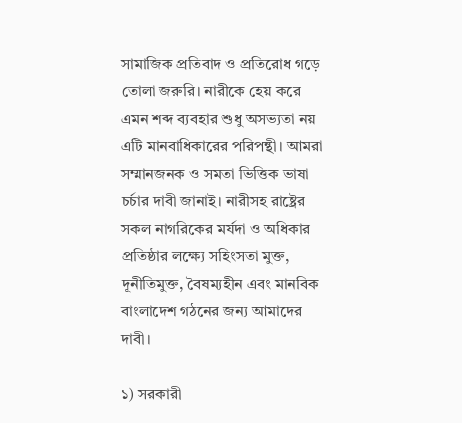সামাজিক প্রতিবাদ ও প্রতিরোধ গড়ে তোলা জরুরি। নারীকে হেয় করে এমন শব্দ ব্যবহার শুধু অসভ্যতা নয় এটি মানবাধিকারের পরিপন্থী। আমরা সম্মানজনক ও সমতা ভিত্তিক ভাষা চর্চার দাবী জানাই। নারীসহ রাষ্ট্রের সকল নাগরিকের মর্যদা ও অধিকার প্রতিষ্ঠার লক্ষ্যে সহিংসতা মুক্ত, দূনীতিমুক্ত, বৈষম্যহীন এবং মানবিক বাংলাদেশ গঠনের জন্য আমাদের দাবী।

১) সরকারী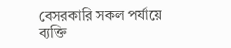বেসরকারি সকল পর্যায়ে ব্যক্তি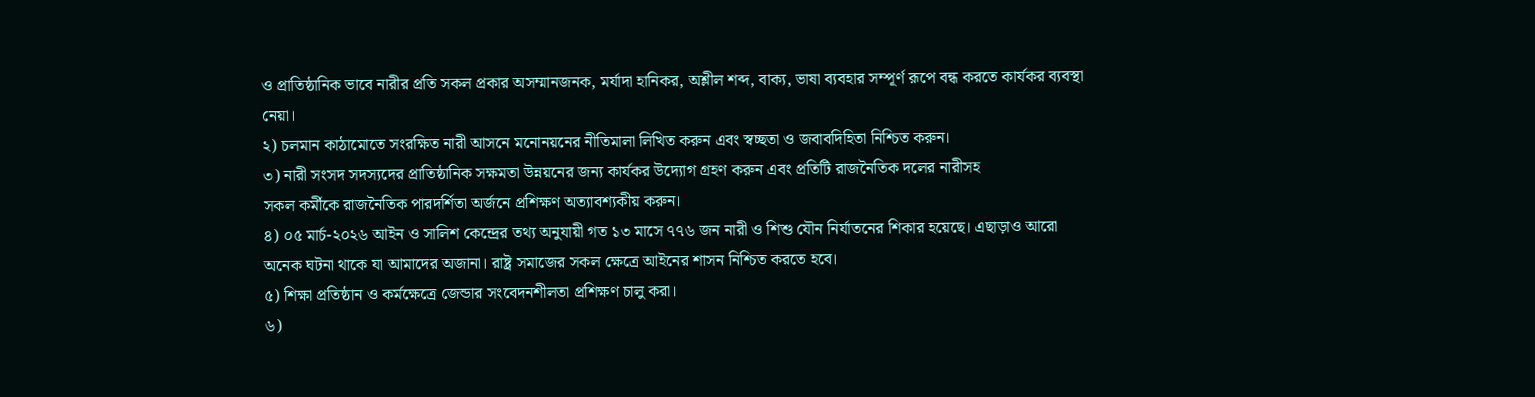ও প্রাতিষ্ঠানিক ভাবে নারীর প্রতি সকল প্রকার অসম্মানজনক, মর্যাদা হানিকর, অশ্লীল শব্দ, বাক্য, ভাষা ব্যবহার সম্পূর্ণ রূপে বন্ধ করতে কার্যকর ব্যবস্থা নেয়া।
২) চলমান কাঠামোতে সংরক্ষিত নারী আসনে মনোনয়নের নীতিমালা লিখিত করুন এবং স্বচ্ছতা ও জবাবদিহিতা নিশ্চিত করুন।
৩) নারী সংসদ সদস্যদের প্রাতিষ্ঠানিক সক্ষমতা উন্নয়নের জন্য কার্যকর উদ্যোগ গ্রহণ করুন এবং প্রতিটি রাজনৈতিক দলের নারীসহ
সকল কর্মীকে রাজনৈতিক পারদর্শিতা অর্জনে প্রশিক্ষণ অত্যাবশ্যকীয় করুন।
৪) ০৫ মার্চ-২০২৬ আইন ও সালিশ কেন্দ্রের তথ্য অনুযায়ী গত ১৩ মাসে ৭৭৬ জন নারী ও শিশু যৌন নির্যাতনের শিকার হয়েছে। এছাড়াও আরো অনেক ঘটনা থাকে যা আমাদের অজানা। রাষ্ট্র সমাজের সকল ক্ষেত্রে আইনের শাসন নিশ্চিত করতে হবে।
৫) শিক্ষা প্রতিষ্ঠান ও কর্মক্ষেত্রে জেন্ডার সংবেদনশীলতা প্রশিক্ষণ চালু করা।
৬)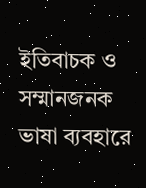ইতিবাচক ও সম্মানজনক ভাষা ব্যবহারে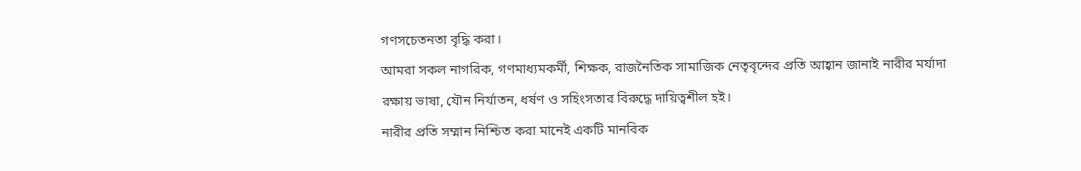গণসচেতনতা বৃদ্ধি করা।
আমরা সকল নাগরিক, গণমাধ্যমকর্মী, শিক্ষক, রাজনৈতিক সামাজিক নেতৃবৃন্দের প্রতি আহ্বান জানাই নারীর মর্যাদা রক্ষায় ভাষা, যৌন নির্যাতন, ধর্ষণ ও সহিংসতার বিরুদ্ধে দায়িত্বশীল হই।
নারীর প্রতি সম্মান নিশ্চিত করা মানেই একটি মানবিক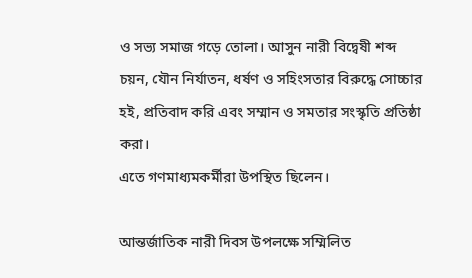ও সভ্য সমাজ গড়ে তোলা। আসুন নারী বিদ্বেষী শব্দ চয়ন, যৌন নির্যাতন, ধর্ষণ ও সহিংসতার বিরুদ্ধে সোচ্চার হই, প্রতিবাদ করি এবং সম্মান ও সমতার সংস্কৃতি প্রতিষ্ঠা করা।
এতে গণমাধ্যমকর্মীরা উপস্থিত ছিলেন।

আন্তর্জাতিক নারী দিবস উপলক্ষে সম্মিলিত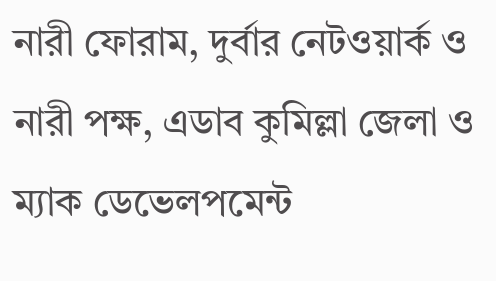নারী ফোরাম, দুর্বার নেটওয়ার্ক ও নারী পক্ষ, এডাব কুমিল্লা জেলা ও ম্যাক ডেভেলপমেন্ট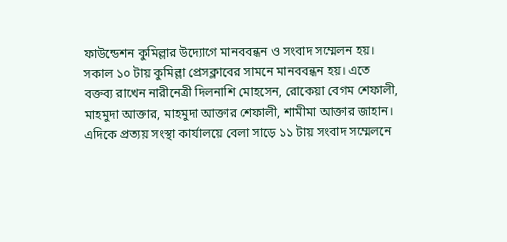ফাউন্ডেশন কুমিল্লার উদ্যোগে মানববন্ধন ও সংবাদ সম্মেলন হয়।
সকাল ১০ টায় কুমিল্লা প্রেসক্লাবের সামনে মানববন্ধন হয়। এতে বক্তব্য রাখেন নারীনেত্রী দিলনাশি মোহসেন, রোকেয়া বেগম শেফালী, মাহমুদা আক্তার, মাহমুদা আক্তার শেফালী, শামীমা আক্তার জাহান।
এদিকে প্রত্যয় সংস্থা কার্যালয়ে বেলা সাড়ে ১১ টায় সংবাদ সম্মেলনে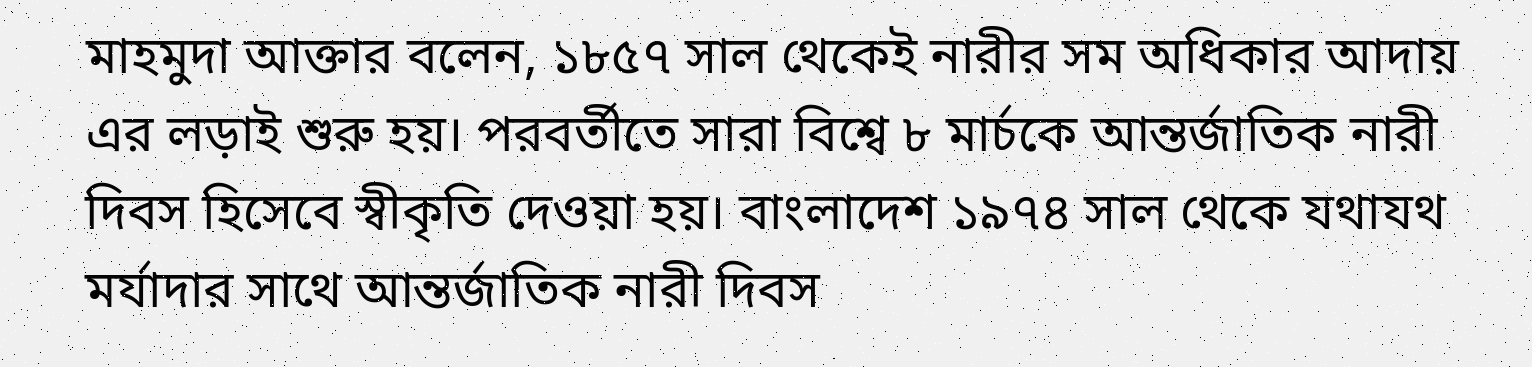মাহমুদা আক্তার বলেন, ১৮৫৭ সাল থেকেই নারীর সম অধিকার আদায় এর লড়াই শুরু হয়। পরবর্তীতে সারা বিশ্বে ৮ মার্চকে আন্তর্জাতিক নারী দিবস হিসেবে স্বীকৃতি দেওয়া হয়। বাংলাদেশ ১৯৭৪ সাল থেকে যথাযথ মর্যাদার সাথে আন্তর্জাতিক নারী দিবস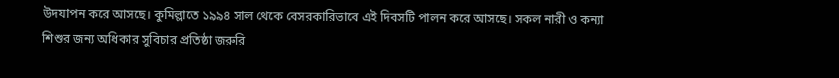উদযাপন করে আসছে। কুমিল্লাতে ১৯৯৪ সাল থেকে বেসরকারিভাবে এই দিবসটি পালন করে আসছে। সকল নারী ও কন্যা শিশুর জন্য অধিকার সুবিচার প্রতিষ্ঠা জরুরি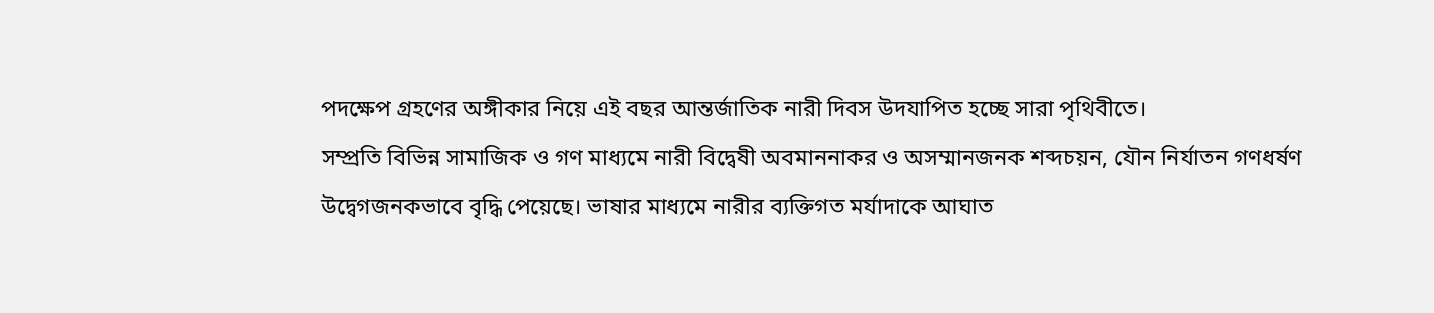পদক্ষেপ গ্রহণের অঙ্গীকার নিয়ে এই বছর আন্তর্জাতিক নারী দিবস উদযাপিত হচ্ছে সারা পৃথিবীতে।
সম্প্রতি বিভিন্ন সামাজিক ও গণ মাধ্যমে নারী বিদ্বেষী অবমাননাকর ও অসম্মানজনক শব্দচয়ন, যৌন নির্যাতন গণধর্ষণ উদ্বেগজনকভাবে বৃদ্ধি পেয়েছে। ভাষার মাধ্যমে নারীর ব্যক্তিগত মর্যাদাকে আঘাত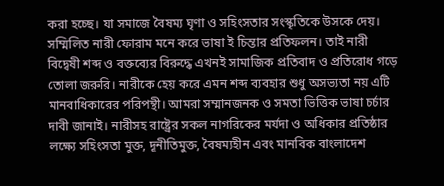করা হচ্ছে। যা সমাজে বৈষম্য ঘৃণা ও সহিংসতার সংস্কৃতিকে উসকে দেয়। সম্মিলিত নারী ফোরাম মনে করে ভাষা ই চিন্তার প্রতিফলন। তাই নারী বিদ্বেষী শব্দ ও বক্তব্যের বিরুদ্ধে এখনই সামাজিক প্রতিবাদ ও প্রতিরোধ গড়ে তোলা জরুরি। নারীকে হেয় করে এমন শব্দ ব্যবহার শুধু অসভ্যতা নয় এটি মানবাধিকারের পরিপন্থী। আমরা সম্মানজনক ও সমতা ভিত্তিক ভাষা চর্চার দাবী জানাই। নারীসহ রাষ্ট্রের সকল নাগরিকের মর্যদা ও অধিকার প্রতিষ্ঠার লক্ষ্যে সহিংসতা মুক্ত, দূনীতিমুক্ত, বৈষম্যহীন এবং মানবিক বাংলাদেশ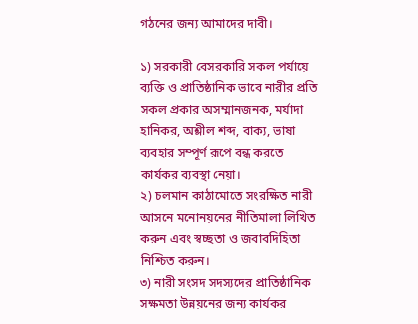গঠনের জন্য আমাদের দাবী।

১) সরকারী বেসরকারি সকল পর্যায়ে ব্যক্তি ও প্রাতিষ্ঠানিক ভাবে নারীর প্রতি সকল প্রকার অসম্মানজনক, মর্যাদা হানিকর, অশ্লীল শব্দ, বাক্য, ভাষা ব্যবহার সম্পূর্ণ রূপে বন্ধ করতে কার্যকর ব্যবস্থা নেয়া।
২) চলমান কাঠামোতে সংরক্ষিত নারী আসনে মনোনয়নের নীতিমালা লিখিত করুন এবং স্বচ্ছতা ও জবাবদিহিতা নিশ্চিত করুন।
৩) নারী সংসদ সদস্যদের প্রাতিষ্ঠানিক সক্ষমতা উন্নয়নের জন্য কার্যকর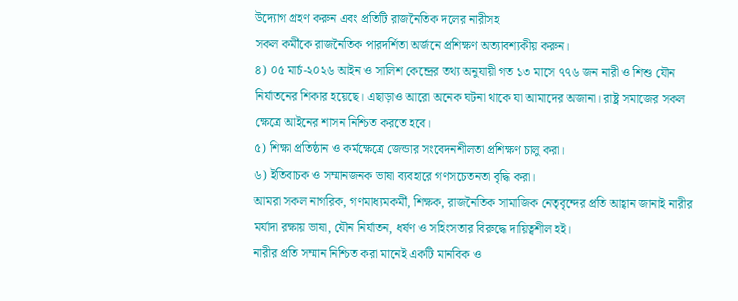উদ্যোগ গ্রহণ করুন এবং প্রতিটি রাজনৈতিক দলের নারীসহ
সকল কর্মীকে রাজনৈতিক পারদর্শিতা অর্জনে প্রশিক্ষণ অত্যাবশ্যকীয় করুন।
৪) ০৫ মার্চ-২০২৬ আইন ও সালিশ কেন্দ্রের তথ্য অনুযায়ী গত ১৩ মাসে ৭৭৬ জন নারী ও শিশু যৌন নির্যাতনের শিকার হয়েছে। এছাড়াও আরো অনেক ঘটনা থাকে যা আমাদের অজানা। রাষ্ট্র সমাজের সকল ক্ষেত্রে আইনের শাসন নিশ্চিত করতে হবে।
৫) শিক্ষা প্রতিষ্ঠান ও কর্মক্ষেত্রে জেন্ডার সংবেদনশীলতা প্রশিক্ষণ চালু করা।
৬) ইতিবাচক ও সম্মানজনক ভাষা ব্যবহারে গণসচেতনতা বৃদ্ধি করা।
আমরা সকল নাগরিক, গণমাধ্যমকর্মী, শিক্ষক, রাজনৈতিক সামাজিক নেতৃবৃন্দের প্রতি আহ্বান জানাই নারীর মর্যাদা রক্ষায় ভাষা, যৌন নির্যাতন, ধর্ষণ ও সহিংসতার বিরুদ্ধে দায়িত্বশীল হই।
নারীর প্রতি সম্মান নিশ্চিত করা মানেই একটি মানবিক ও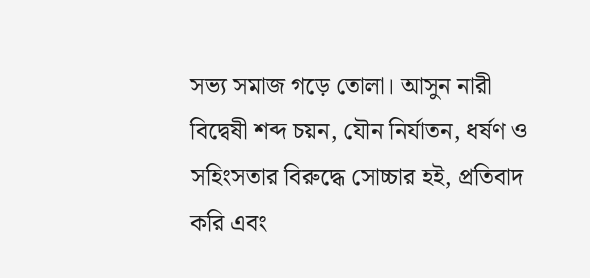সভ্য সমাজ গড়ে তোলা। আসুন নারী বিদ্বেষী শব্দ চয়ন, যৌন নির্যাতন, ধর্ষণ ও সহিংসতার বিরুদ্ধে সোচ্চার হই, প্রতিবাদ করি এবং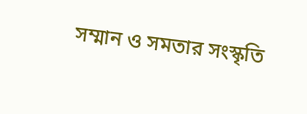সম্মান ও সমতার সংস্কৃতি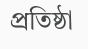প্রতিষ্ঠা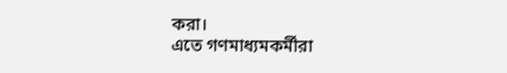করা।
এতে গণমাধ্যমকর্মীরা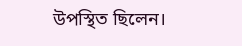উপস্থিত ছিলেন।